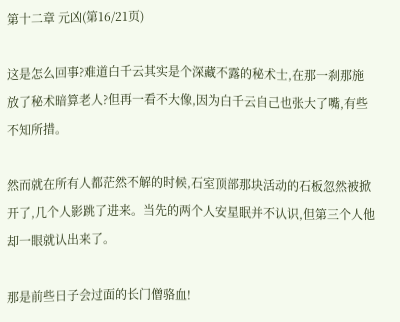第十二章 元凶(第16/21页)

这是怎么回事?难道白千云其实是个深藏不露的秘术士,在那一刹那施放了秘术暗算老人?但再一看不大像,因为白千云自己也张大了嘴,有些不知所措。

然而就在所有人都茫然不解的时候,石室顶部那块活动的石板忽然被掀开了,几个人影跳了进来。当先的两个人安星眠并不认识,但第三个人他却一眼就认出来了。

那是前些日子会过面的长门僧骆血!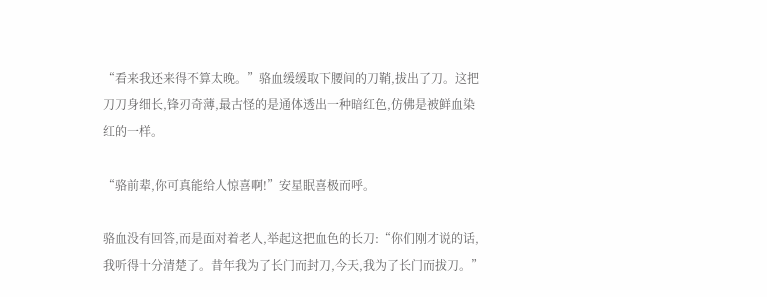“看来我还来得不算太晚。”骆血缓缓取下腰间的刀鞘,拔出了刀。这把刀刀身细长,锋刃奇薄,最古怪的是通体透出一种暗红色,仿佛是被鲜血染红的一样。

“骆前辈,你可真能给人惊喜啊!”安星眠喜极而呼。

骆血没有回答,而是面对着老人,举起这把血色的长刀:“你们刚才说的话,我听得十分清楚了。昔年我为了长门而封刀,今天,我为了长门而拔刀。”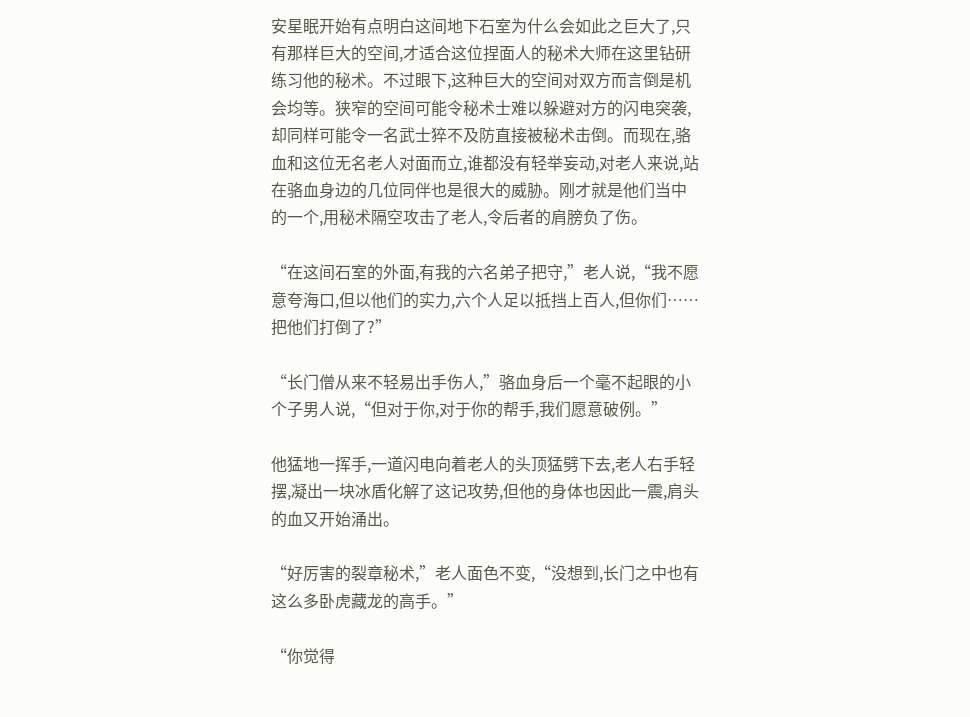安星眠开始有点明白这间地下石室为什么会如此之巨大了,只有那样巨大的空间,才适合这位捏面人的秘术大师在这里钻研练习他的秘术。不过眼下,这种巨大的空间对双方而言倒是机会均等。狭窄的空间可能令秘术士难以躲避对方的闪电突袭,却同样可能令一名武士猝不及防直接被秘术击倒。而现在,骆血和这位无名老人对面而立,谁都没有轻举妄动,对老人来说,站在骆血身边的几位同伴也是很大的威胁。刚才就是他们当中的一个,用秘术隔空攻击了老人,令后者的肩膀负了伤。

“在这间石室的外面,有我的六名弟子把守,”老人说,“我不愿意夸海口,但以他们的实力,六个人足以抵挡上百人,但你们……把他们打倒了?”

“长门僧从来不轻易出手伤人,”骆血身后一个毫不起眼的小个子男人说,“但对于你,对于你的帮手,我们愿意破例。”

他猛地一挥手,一道闪电向着老人的头顶猛劈下去,老人右手轻摆,凝出一块冰盾化解了这记攻势,但他的身体也因此一震,肩头的血又开始涌出。

“好厉害的裂章秘术,”老人面色不变,“没想到,长门之中也有这么多卧虎藏龙的高手。”

“你觉得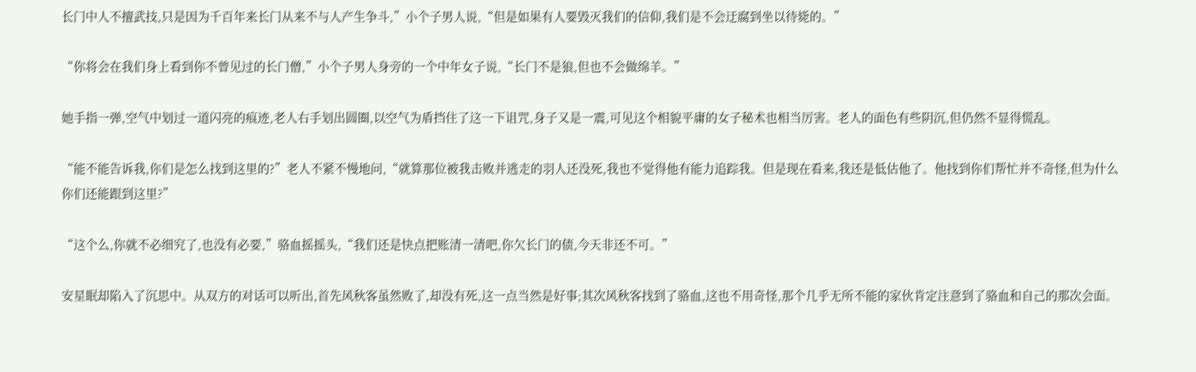长门中人不擅武技,只是因为千百年来长门从来不与人产生争斗,”小个子男人说,“但是如果有人要毁灭我们的信仰,我们是不会迂腐到坐以待毙的。”

“你将会在我们身上看到你不曾见过的长门僧,”小个子男人身旁的一个中年女子说,“长门不是狼,但也不会做绵羊。”

她手指一弹,空气中划过一道闪亮的痕迹,老人右手划出圆圈,以空气为盾挡住了这一下诅咒,身子又是一震,可见这个相貌平庸的女子秘术也相当厉害。老人的面色有些阴沉,但仍然不显得慌乱。

“能不能告诉我,你们是怎么找到这里的?”老人不紧不慢地问,“就算那位被我击败并逃走的羽人还没死,我也不觉得他有能力追踪我。但是现在看来,我还是低估他了。他找到你们帮忙并不奇怪,但为什么你们还能跟到这里?”

“这个么,你就不必细究了,也没有必要,”骆血摇摇头,“我们还是快点把账清一清吧,你欠长门的债,今天非还不可。”

安星眠却陷入了沉思中。从双方的对话可以听出,首先风秋客虽然败了,却没有死,这一点当然是好事;其次风秋客找到了骆血,这也不用奇怪,那个几乎无所不能的家伙肯定注意到了骆血和自己的那次会面。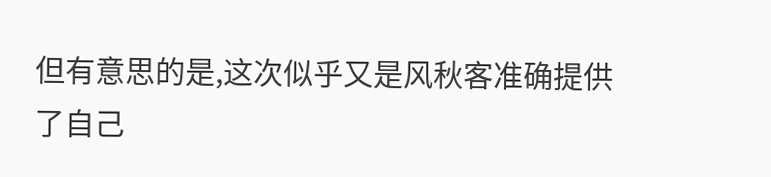但有意思的是,这次似乎又是风秋客准确提供了自己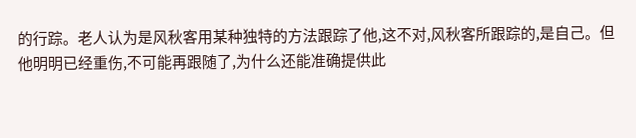的行踪。老人认为是风秋客用某种独特的方法跟踪了他,这不对,风秋客所跟踪的,是自己。但他明明已经重伤,不可能再跟随了,为什么还能准确提供此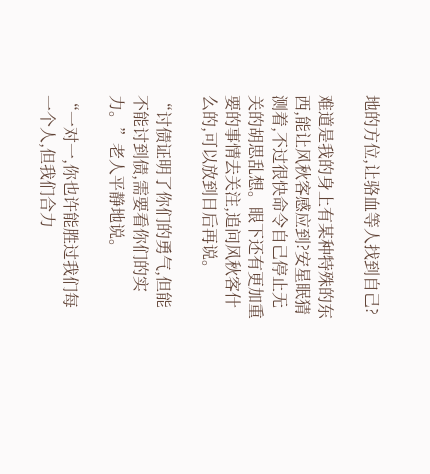地的方位,让骆血等人找到自己?

难道是我的身上有某种特殊的东西,能让风秋客感应到?安星眠猜测着,不过很快命令自己停止无关的胡思乱想。眼下还有更加重要的事情去关注,追问风秋客什么的,可以放到日后再说。

“讨债证明了你们的勇气,但能不能讨到债,需要看你们的实力。”老人平静地说。

“一对一,你也许能胜过我们每一个人,但我们合力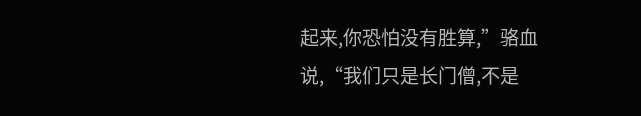起来,你恐怕没有胜算,”骆血说,“我们只是长门僧,不是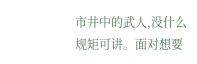市井中的武人,没什么规矩可讲。面对想要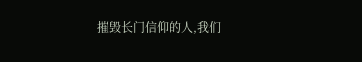摧毁长门信仰的人,我们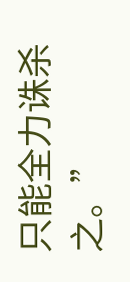只能全力诛杀之。”